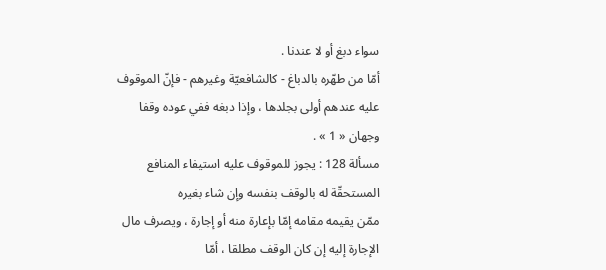سواء دبغ أو لا عندنا .
أمّا من طهّره بالدباغ - كالشافعيّة وغيرهم - فإنّ الموقوف عليه عندهم أولى بجلدها ، وإذا دبغه ففي عوده وقفا وجهان « 1 » .
مسألة 128 : يجوز للموقوف عليه استيفاء المنافع المستحقّة له بالوقف بنفسه وإن شاء بغيره
ممّن يقيمه مقامه إمّا بإعارة منه أو إجارة ، ويصرف مال الإجارة إليه إن كان الوقف مطلقا ، أمّا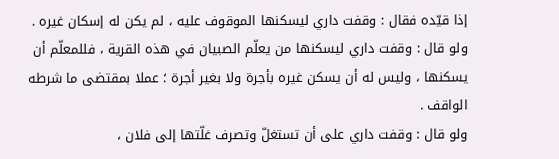إذا قيّده فقال : وقفت داري ليسكنها الموقوف عليه ، لم يكن له إسكان غيره .
ولو قال : وقفت داري ليسكنها من يعلّم الصبيان في هذه القرية ، فللمعلّم أن يسكنها ، وليس له أن يسكن غيره بأجرة ولا بغير أجرة ؛ عملا بمقتضى ما شرطه الواقف .
ولو قال : وقفت داري على أن تستغلّ وتصرف غلّتها إلى فلان ،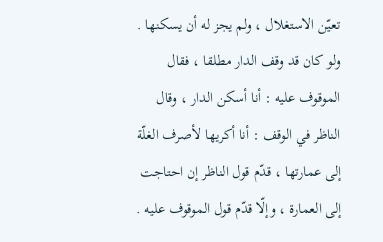تعيّن الاستغلال ، ولم يجز له أن يسكنها .
ولو كان قد وقف الدار مطلقا ، فقال الموقوف عليه : أنا أسكن الدار ، وقال الناظر في الوقف : أنا أكريها لأصرف الغلّة إلى عمارتها ، قدّم قول الناظر إن احتاجت إلى العمارة ، وإلّا قدّم قول الموقوف عليه .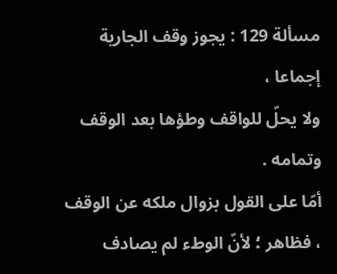مسألة 129 : يجوز وقف الجارية إجماعا ،
ولا يحلّ للواقف وطؤها بعد الوقف وتمامه .
أمّا على القول بزوال ملكه عن الوقف ، فظاهر ؛ لأنّ الوطء لم يصادف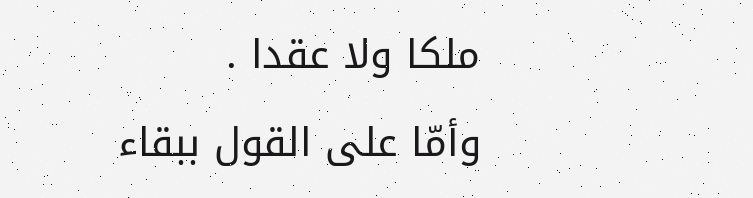ملكا ولا عقدا .
وأمّا على القول ببقاء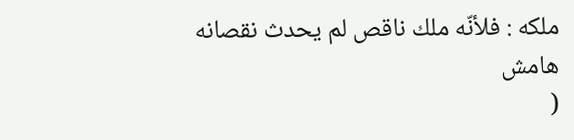ملكه : فلأنّه ملك ناقص لم يحدث نقصانه
هامش
(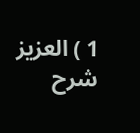1 ) العزيز شرح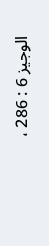الوجيز 6 : 286 ،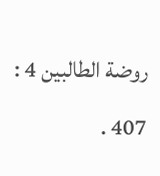روضة الطالبين 4 : 407 .